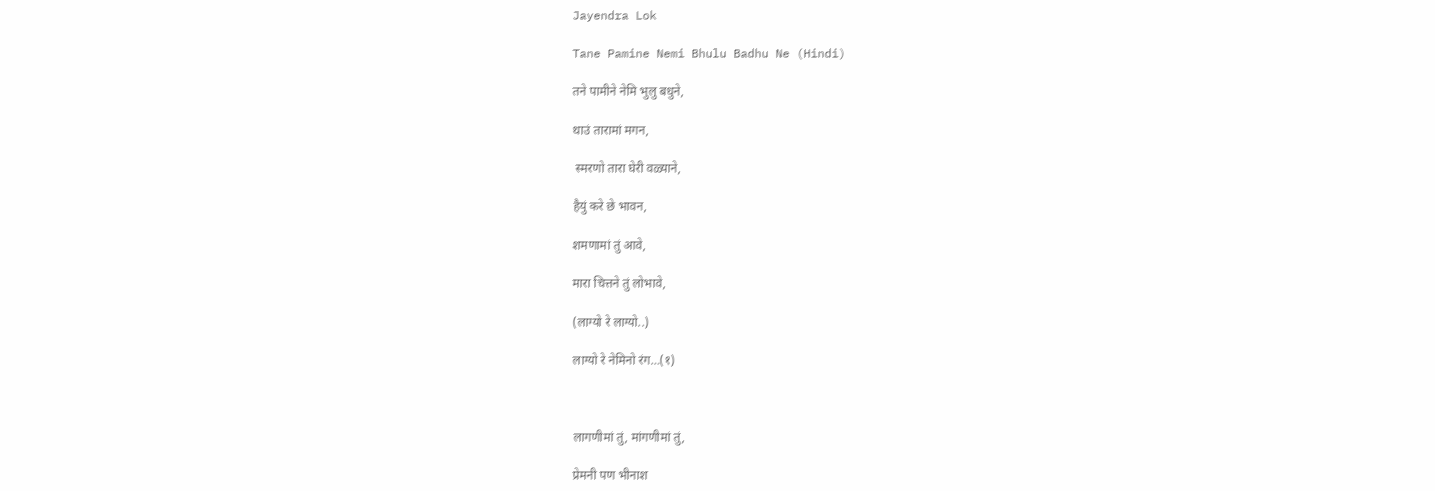Jayendra Lok

Tane Pamine Nemi Bhulu Badhu Ne (Hindi)

तने पामीने नेमि भुलु बधुने,

थाउं तारामां मगन,

 स्मरणो तारा घेरी वळ्याने,

हैयुं करे छे भावन,

शमणामां तुं आवे,

मारा चित्तने तुं लोभावे,

(लाग्यो रे लाग्यो..)

लाग्यो रे नेमिनो रंग…(१)



लागणीमां तुं, मांगणीमां तुं,

प्रेमनी पण भीनाश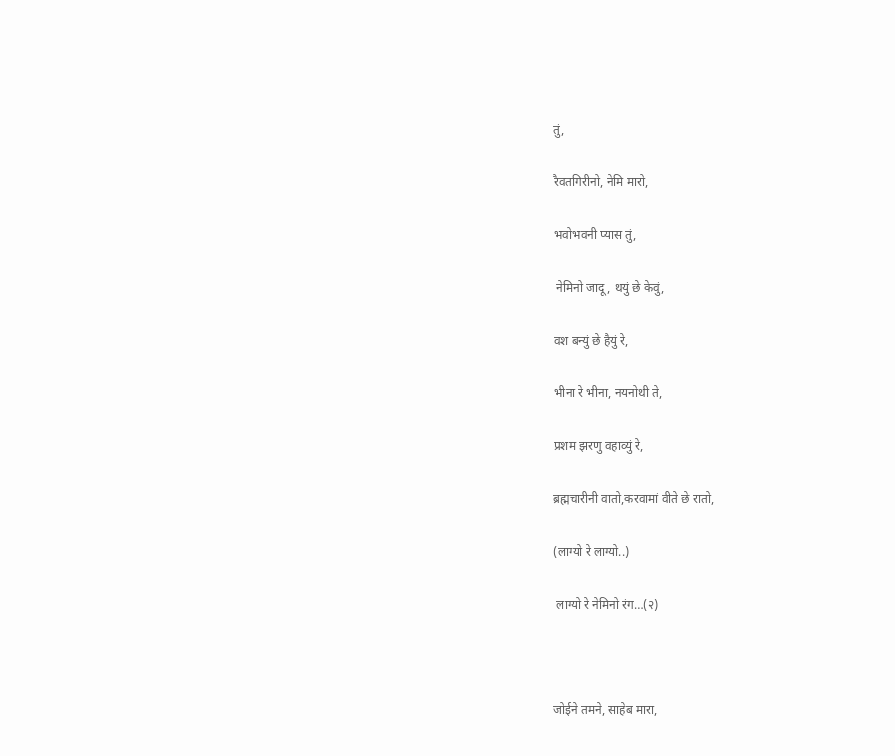तुं,

रैवतगिरीनो, नेमि मारो,

भवोभवनी प्यास तुं,

 नेमिनो जादू, थयुं छे केवुं,

वश बन्युं छे हैयुं रे,

भीना रे भीना, नयनोथी ते,

प्रशम झरणु वहाव्युं रे,

ब्रह्मचारीनी वातो,करवामां वीते छे रातो,

(लाग्यो रे लाग्यो..)

 लाग्यो रे नेमिनो रंग…(२)



जोईने तमने, साहेब मारा,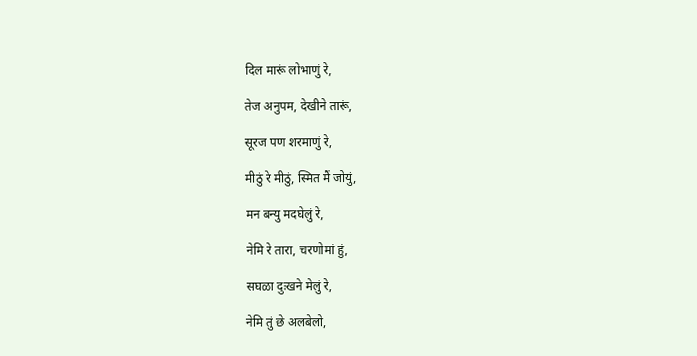दिल मारूं लोभाणुं रे,

तेज अनुपम, देखीने तारूं,

सूरज पण शरमाणुं रे,

मीठुं रे मीठुं, स्मित मैं जोयुं,

मन बन्यु मदघेलुं रे,

नेमि रे तारा, चरणोमां हुं,

सघळा दुःखने मेलुं रे,

नेमि तुं छे अलबेलो,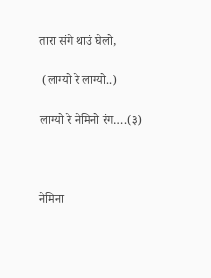तारा संगे थाउं घेलो,

 (लाग्यो रे लाग्यो..)

लाग्यो रे नेमिनो रंग….(३)



नेमिना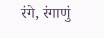रंगे, रंगाणुं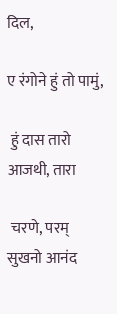दिल,

ए रंगोने हुं तो पामुं,

 हुं दास तारो आजथी, तारा

 चरणे, परम् सुखनो आनंद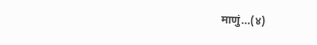माणुं…(४)